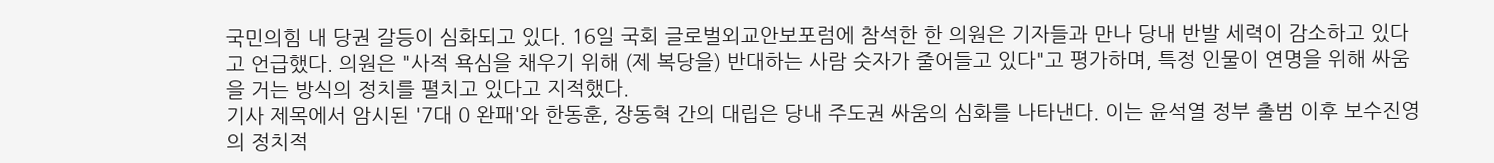국민의힘 내 당권 갈등이 심화되고 있다. 16일 국회 글로벌외교안보포럼에 참석한 한 의원은 기자들과 만나 당내 반발 세력이 감소하고 있다고 언급했다. 의원은 "사적 욕심을 채우기 위해 (제 복당을) 반대하는 사람 숫자가 줄어들고 있다"고 평가하며, 특정 인물이 연명을 위해 싸움을 거는 방식의 정치를 펼치고 있다고 지적했다.
기사 제목에서 암시된 '7대 0 완패'와 한동훈, 장동혁 간의 대립은 당내 주도권 싸움의 심화를 나타낸다. 이는 윤석열 정부 출범 이후 보수진영의 정치적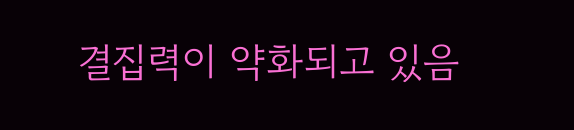결집력이 약화되고 있음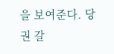을 보여준다. 당권 갈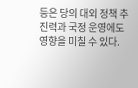등은 당의 대외 정책 추진력과 국정 운영에도 영향을 미칠 수 있다.